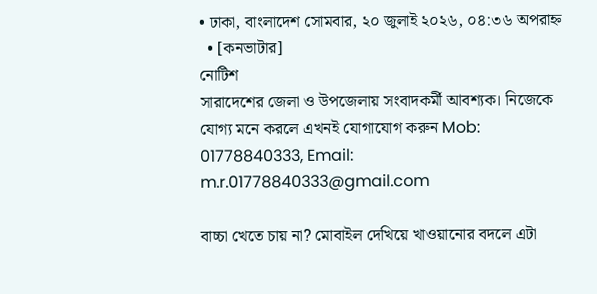• ঢাকা, বাংলাদেশ সোমবার, ২০ জুলাই ২০২৬, ০৪:৩৬ অপরাহ্ন
  • [কনভাটার]
নোটিশ
সারাদেশের জেলা ও উপজেলায় সংবাদকর্মী আবশ্যক। নিজেকে যোগ্য মনে করলে এখনই যোগাযোগ করুন Mob: 01778840333, Email: m.r.01778840333@gmail.com

বাচ্চা খেতে চায় না? মোবাইল দেখিয়ে খাওয়ানোর বদলে এটা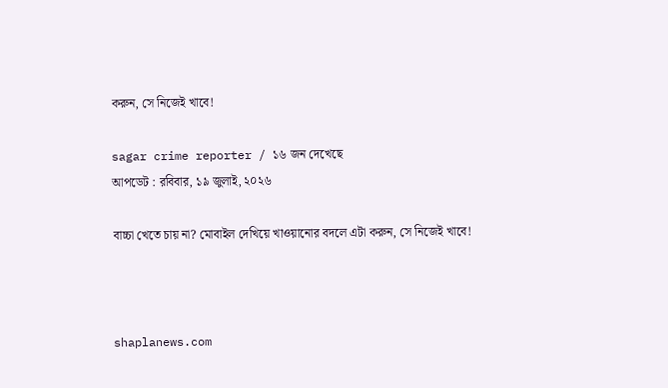করুন, সে নিজেই খাবে!

sagar crime reporter / ১৬ জন দেখেছে
আপডেট : রবিবার, ১৯ জুলাই, ২০২৬

বাচ্চা খেতে চায় না? মোবাইল দেখিয়ে খাওয়ানোর বদলে এটা করুন, সে নিজেই খাবে!



shaplanews.com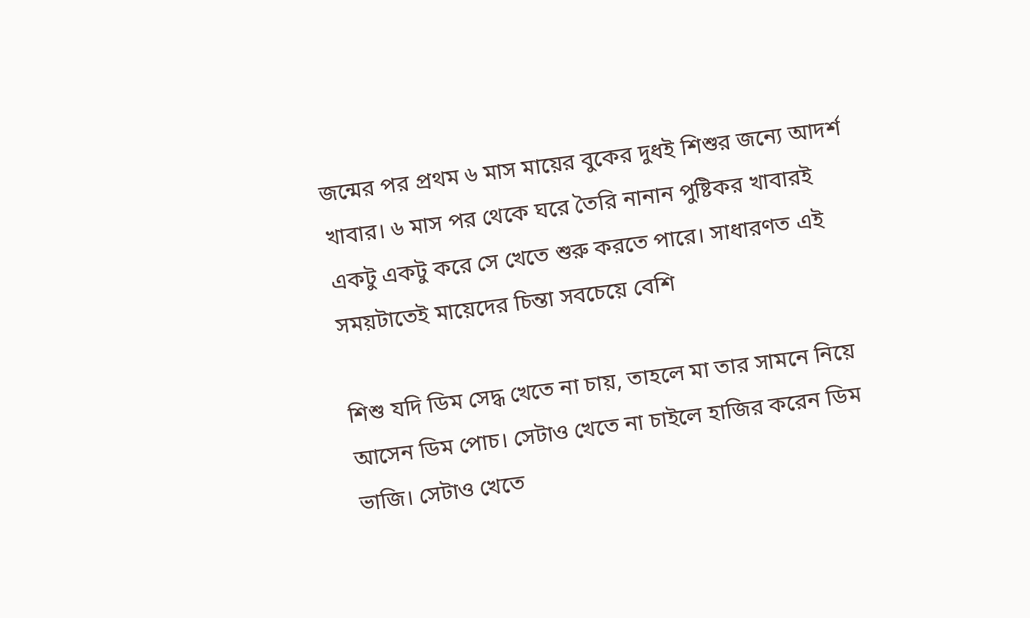জন্মের পর প্রথম ৬ মাস মায়ের বুকের দুধই শিশুর জন্যে আদর্শ খাবার। ৬ মাস পর থেকে ঘরে তৈরি নানান পুষ্টিকর খাবারই একটু একটু করে সে খেতে শুরু করতে পারে। সাধারণত এই সময়টাতেই মায়েদের চিন্তা সবচেয়ে বেশি

শিশু যদি ডিম সেদ্ধ খেতে না চায়, তাহলে মা তার সামনে নিয়ে আসেন ডিম পোচ। সেটাও খেতে না চাইলে হাজির করেন ডিম ভাজি। সেটাও খেতে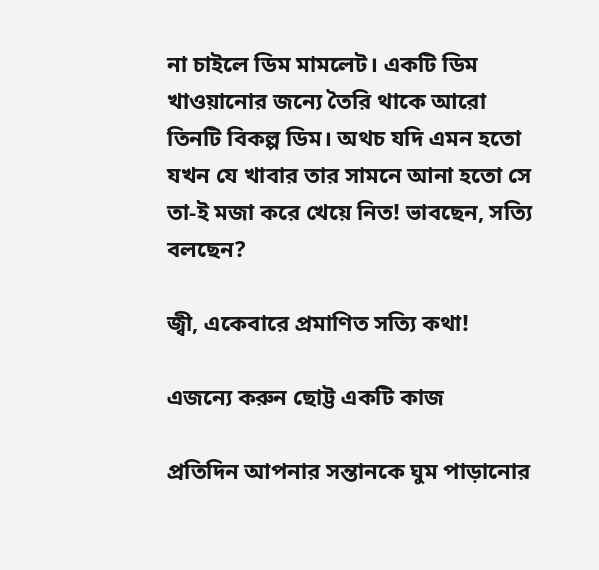না চাইলে ডিম মামলেট। একটি ডিম খাওয়ানোর জন্যে তৈরি থাকে আরো তিনটি বিকল্প ডিম। অথচ যদি এমন হতো যখন যে খাবার তার সামনে আনা হতো সে তা-ই মজা করে খেয়ে নিত! ভাবছেন, সত্যি বলছেন?

জ্বী, একেবারে প্রমাণিত সত্যি কথা!

এজন্যে করুন ছোট্ট একটি কাজ

প্রতিদিন আপনার সন্তানকে ঘুম পাড়ানোর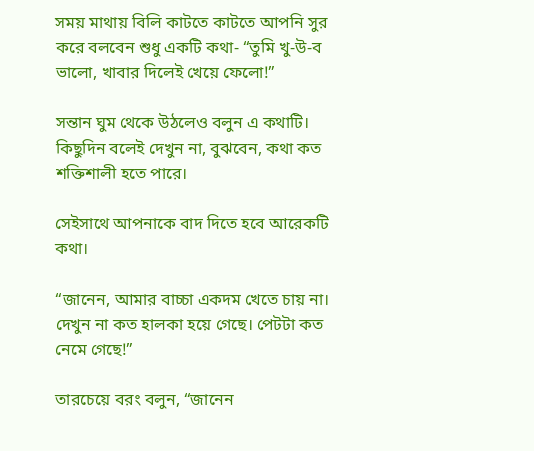সময় মাথায় বিলি কাটতে কাটতে আপনি সুর করে বলবেন শুধু একটি কথা- “তুমি খু-উ-ব ভালো, খাবার দিলেই খেয়ে ফেলো!”

সন্তান ঘুম থেকে উঠলেও বলুন এ কথাটি। কিছুদিন বলেই দেখুন না, বুঝবেন, কথা কত শক্তিশালী হতে পারে।

সেইসাথে আপনাকে বাদ দিতে হবে আরেকটি কথা।

“জানেন, আমার বাচ্চা একদম খেতে চায় না। দেখুন না কত হালকা হয়ে গেছে। পেটটা কত নেমে গেছে!”

তারচেয়ে বরং বলুন, “জানেন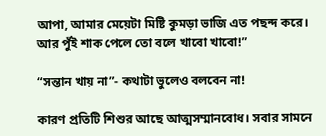আপা, আমার মেয়েটা মিষ্টি কুমড়া ভাজি এত পছন্দ করে। আর পুঁই শাক পেলে তো বলে খাবো খাবো!”

“সন্তান খায় না”- কথাটা ভুলেও বলবেন না!

কারণ প্রতিটি শিশুর আছে আত্মসম্মানবোধ। সবার সামনে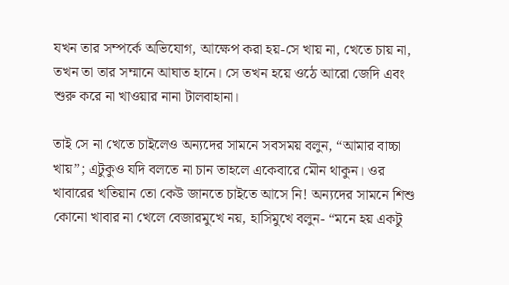যখন তার সম্পর্কে অভিযোগ, আক্ষেপ করা হয়-সে খায় না, খেতে চায় না, তখন তা তার সম্মানে আঘাত হানে। সে তখন হয়ে ওঠে আরো জেদি এবং শুরু করে না খাওয়ার নানা টালবাহানা।

তাই সে না খেতে চাইলেও অন্যদের সামনে সবসময় বলুন, “আমার বাচ্চা খায়”; এটুকুও যদি বলতে না চান তাহলে একেবারে মৌন থাকুন। ওর খাবারের খতিয়ান তো কেউ জানতে চাইতে আসে নি! অন্যদের সামনে শিশু কোনো খাবার না খেলে বেজারমুখে নয়, হাসিমুখে বলুন- “মনে হয় একটু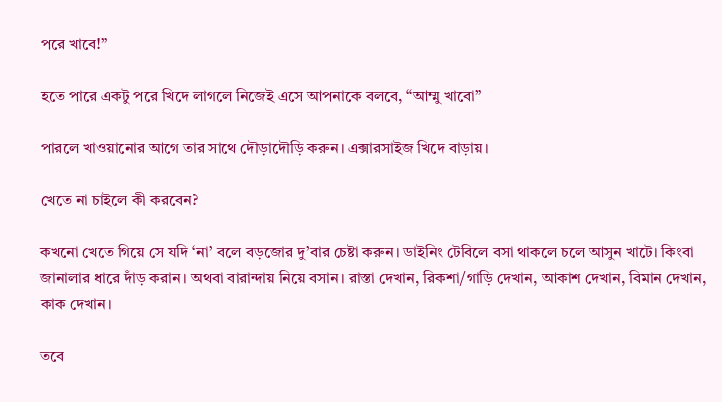পরে খাবে!”

হতে পারে একটু পরে খিদে লাগলে নিজেই এসে আপনাকে বলবে, “আম্মু খাবো”

পারলে খাওয়ানোর আগে তার সাথে দৌড়াদৌড়ি করুন। এক্সারসাইজ খিদে বাড়ায়।

খেতে না চাইলে কী করবেন?

কখনো খেতে গিয়ে সে যদি ‘না’ বলে বড়জোর দু’বার চেষ্টা করুন। ডাইনিং টেবিলে বসা থাকলে চলে আসুন খাটে। কিংবা জানালার ধারে দাঁড় করান। অথবা বারান্দায় নিয়ে বসান। রাস্তা দেখান, রিকশা/গাড়ি দেখান, আকাশ দেখান, বিমান দেখান, কাক দেখান।

তবে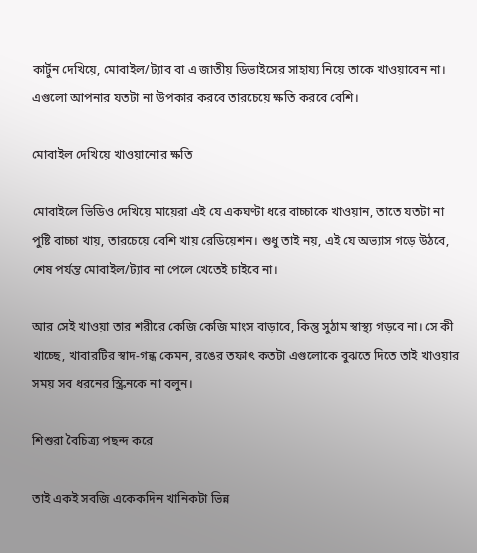কার্টুন দেখিয়ে, মোবাইল/ট্যাব বা এ জাতীয় ডিভাইসের সাহায্য নিয়ে তাকে খাওয়াবেন না। এগুলো আপনার যতটা না উপকার করবে তারচেয়ে ক্ষতি করবে বেশি।

মোবাইল দেখিয়ে খাওয়ানোর ক্ষতি

মোবাইলে ভিডিও দেখিয়ে মায়েরা এই যে একঘণ্টা ধরে বাচ্চাকে খাওয়ান, তাতে যতটা না পুষ্টি বাচ্চা খায়, তারচেয়ে বেশি খায় রেডিয়েশন। শুধু তাই নয়, এই যে অভ্যাস গড়ে উঠবে, শেষ পর্যন্ত মোবাইল/ট্যাব না পেলে খেতেই চাইবে না।

আর সেই খাওয়া তার শরীরে কেজি কেজি মাংস বাড়াবে, কিন্তু সুঠাম স্বাস্থ্য গড়বে না। সে কী খাচ্ছে, খাবারটির স্বাদ-গন্ধ কেমন, রঙের তফাৎ কতটা এগুলোকে বুঝতে দিতে তাই খাওয়ার সময় সব ধরনের স্ক্রিনকে না বলুন।

শিশুরা বৈচিত্র্য পছন্দ করে

তাই একই সবজি একেকদিন খানিকটা ভিন্ন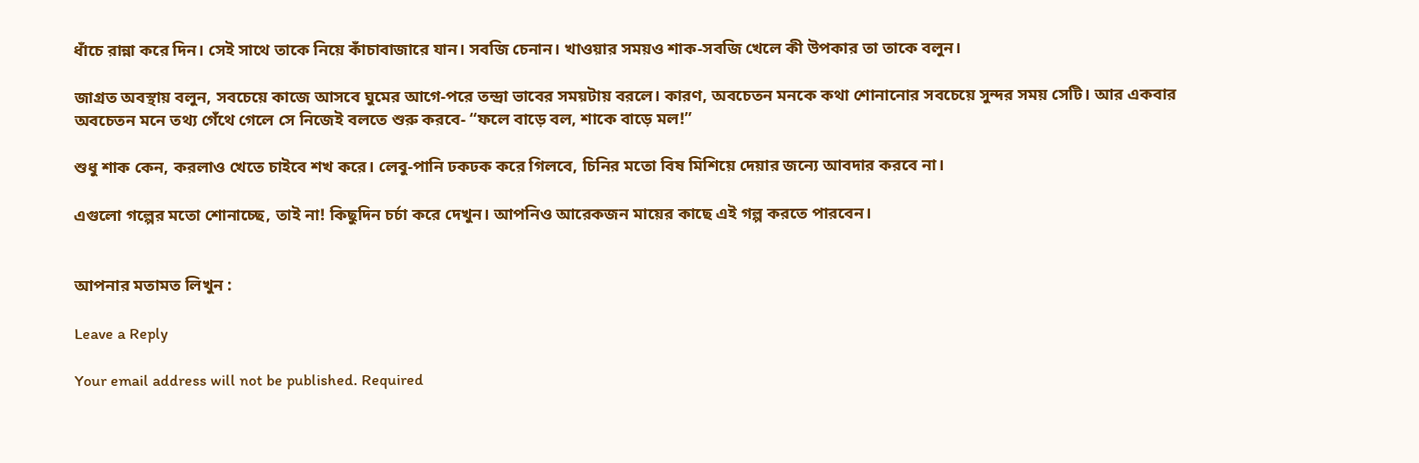ধাঁচে রান্না করে দিন। সেই সাথে তাকে নিয়ে কাঁচাবাজারে যান। সবজি চেনান। খাওয়ার সময়ও শাক-সবজি খেলে কী উপকার তা তাকে বলুন।

জাগ্রত অবস্থায় বলুন, সবচেয়ে কাজে আসবে ঘুমের আগে-পরে তন্দ্রা ভাবের সময়টায় বরলে। কারণ, অবচেতন মনকে কথা শোনানোর সবচেয়ে সুন্দর সময় সেটি। আর একবার অবচেতন মনে তথ্য গেঁথে গেলে সে নিজেই বলতে শুরু করবে- “ফলে বাড়ে বল, শাকে বাড়ে মল!”

শুধু শাক কেন, করলাও খেতে চাইবে শখ করে। লেবু-পানি ঢকঢক করে গিলবে, চিনির মতো বিষ মিশিয়ে দেয়ার জন্যে আবদার করবে না।

এগুলো গল্পের মতো শোনাচ্ছে, তাই না! কিছুদিন চর্চা করে দেখুন। আপনিও আরেকজন মায়ের কাছে এই গল্প করতে পারবেন।


আপনার মতামত লিখুন :

Leave a Reply

Your email address will not be published. Required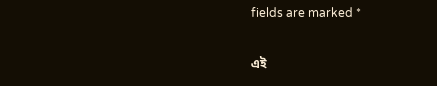fields are marked *

এই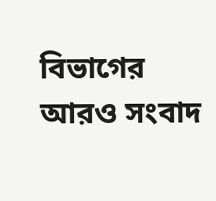বিভাগের আরও সংবাদ